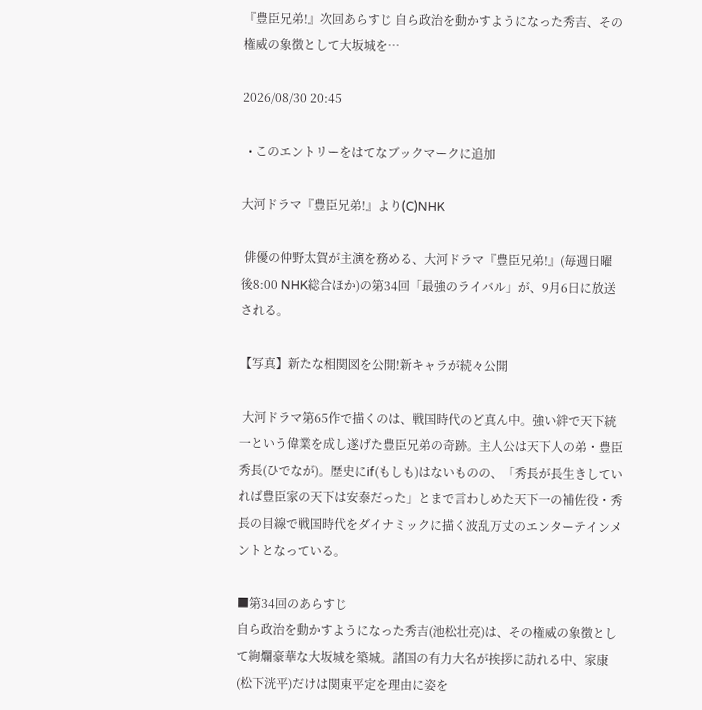『豊臣兄弟!』次回あらすじ 自ら政治を動かすようになった秀吉、その権威の象徴として大坂城を…

2026/08/30 20:45

  • このエントリーをはてなブックマークに追加

大河ドラマ『豊臣兄弟!』より(C)NHK

 俳優の仲野太賀が主演を務める、大河ドラマ『豊臣兄弟!』(毎週日曜 後8:00 NHK総合ほか)の第34回「最強のライバル」が、9月6日に放送される。

【写真】新たな相関図を公開!新キャラが続々公開

 大河ドラマ第65作で描くのは、戦国時代のど真ん中。強い絆で天下統一という偉業を成し遂げた豊臣兄弟の奇跡。主人公は天下人の弟・豊臣秀長(ひでなが)。歴史にif(もしも)はないものの、「秀長が長生きしていれば豊臣家の天下は安泰だった」とまで言わしめた天下一の補佐役・秀長の目線で戦国時代をダイナミックに描く波乱万丈のエンターテインメントとなっている。

■第34回のあらすじ
自ら政治を動かすようになった秀吉(池松壮亮)は、その権威の象徴として絢爛豪華な大坂城を築城。諸国の有力大名が挨拶に訪れる中、家康(松下洸平)だけは関東平定を理由に姿を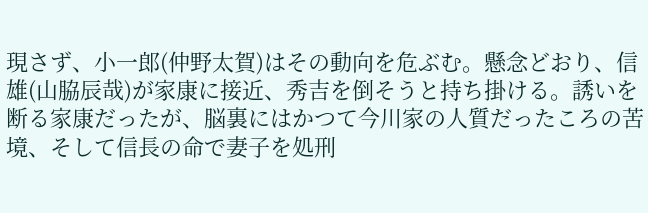現さず、小一郎(仲野太賀)はその動向を危ぶむ。懸念どおり、信雄(山脇辰哉)が家康に接近、秀吉を倒そうと持ち掛ける。誘いを断る家康だったが、脳裏にはかつて今川家の人質だったころの苦境、そして信長の命で妻子を処刑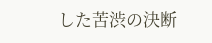した苦渋の決断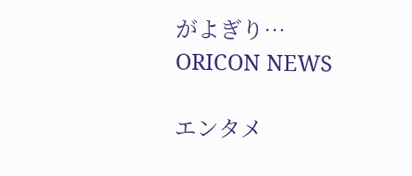がよぎり…
ORICON NEWS

エンタメ